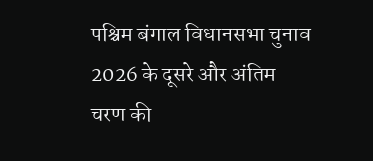पश्चिम बंगाल विधानसभा चुनाव 2026 के दूसरे और अंतिम चरण की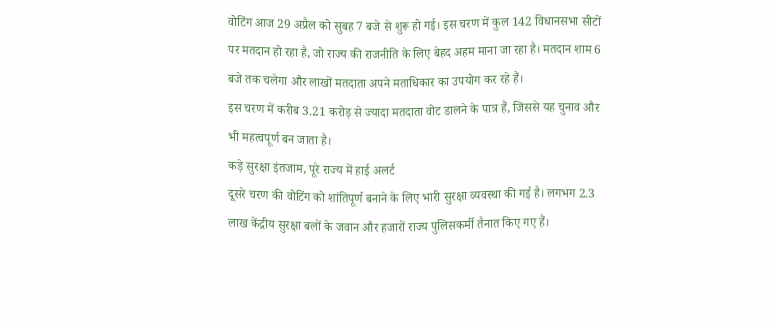वोटिंग आज 29 अप्रैल को सुबह 7 बजे से शुरू हो गई। इस चरण में कुल 142 विधानसभा सीटों पर मतदान हो रहा है, जो राज्य की राजनीति के लिए बेहद अहम माना जा रहा है। मतदान शाम 6 बजे तक चलेगा और लाखों मतदाता अपने मताधिकार का उपयोग कर रहे हैं।
इस चरण में करीब 3.21 करोड़ से ज्यादा मतदाता वोट डालने के पात्र हैं, जिससे यह चुनाव और भी महत्वपूर्ण बन जाता है।
कड़े सुरक्षा इंतजाम, पूरे राज्य में हाई अलर्ट
दूसरे चरण की वोटिंग को शांतिपूर्ण बनाने के लिए भारी सुरक्षा व्यवस्था की गई है। लगभग 2.3 लाख केंद्रीय सुरक्षा बलों के जवान और हजारों राज्य पुलिसकर्मी तैनात किए गए हैं।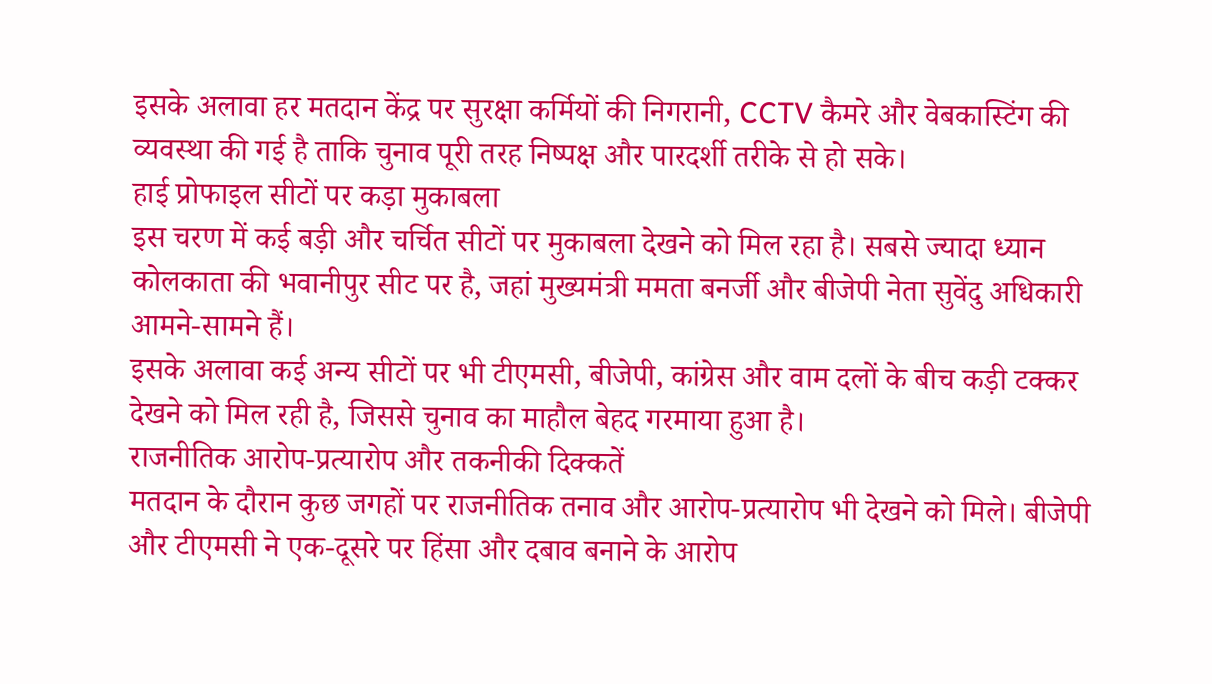इसके अलावा हर मतदान केंद्र पर सुरक्षा कर्मियों की निगरानी, CCTV कैमरे और वेबकास्टिंग की व्यवस्था की गई है ताकि चुनाव पूरी तरह निष्पक्ष और पारदर्शी तरीके से हो सके।
हाई प्रोफाइल सीटों पर कड़ा मुकाबला
इस चरण में कई बड़ी और चर्चित सीटों पर मुकाबला देखने को मिल रहा है। सबसे ज्यादा ध्यान कोलकाता की भवानीपुर सीट पर है, जहां मुख्यमंत्री ममता बनर्जी और बीजेपी नेता सुवेंदु अधिकारी आमने-सामने हैं।
इसके अलावा कई अन्य सीटों पर भी टीएमसी, बीजेपी, कांग्रेस और वाम दलों के बीच कड़ी टक्कर देखने को मिल रही है, जिससे चुनाव का माहौल बेहद गरमाया हुआ है।
राजनीतिक आरोप-प्रत्यारोप और तकनीकी दिक्कतें
मतदान के दौरान कुछ जगहों पर राजनीतिक तनाव और आरोप-प्रत्यारोप भी देखने को मिले। बीजेपी और टीएमसी ने एक-दूसरे पर हिंसा और दबाव बनाने के आरोप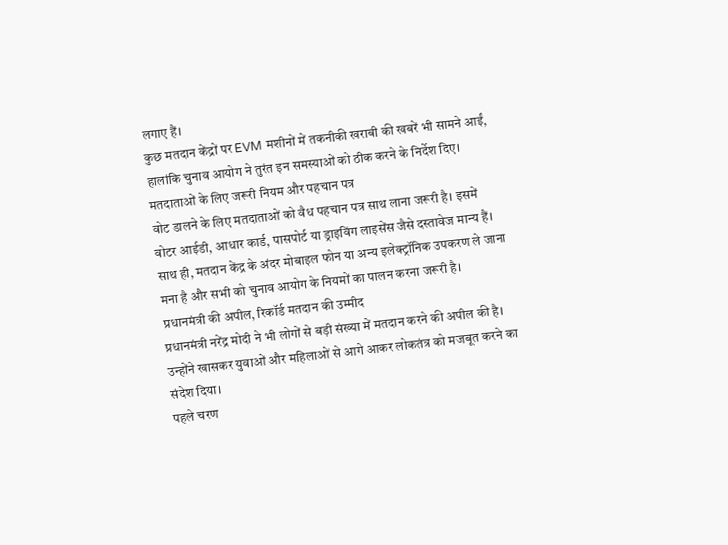लगाए हैं।
कुछ मतदान केंद्रों पर EVM मशीनों में तकनीकी खराबी की खबरें भी सामने आईं, हालांकि चुनाव आयोग ने तुरंत इन समस्याओं को ठीक करने के निर्देश दिए।
मतदाताओं के लिए जरूरी नियम और पहचान पत्र
वोट डालने के लिए मतदाताओं को वैध पहचान पत्र साथ लाना जरूरी है। इसमें वोटर आईडी, आधार कार्ड, पासपोर्ट या ड्राइविंग लाइसेंस जैसे दस्तावेज मान्य हैं।
साथ ही, मतदान केंद्र के अंदर मोबाइल फोन या अन्य इलेक्ट्रॉनिक उपकरण ले जाना मना है और सभी को चुनाव आयोग के नियमों का पालन करना जरूरी है।
प्रधानमंत्री की अपील, रिकॉर्ड मतदान की उम्मीद
प्रधानमंत्री नरेंद्र मोदी ने भी लोगों से बड़ी संख्या में मतदान करने की अपील की है। उन्होंने खासकर युवाओं और महिलाओं से आगे आकर लोकतंत्र को मजबूत करने का संदेश दिया।
पहले चरण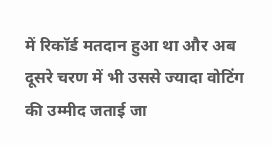में रिकॉर्ड मतदान हुआ था और अब दूसरे चरण में भी उससे ज्यादा वोटिंग की उम्मीद जताई जा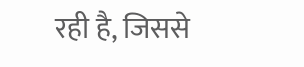रही है, जिससे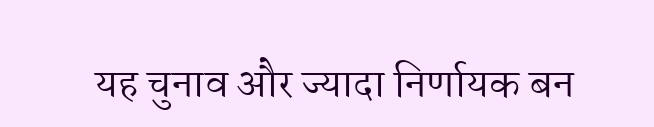यह चुनाव और ज्यादा निर्णायक बन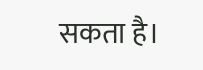सकता है।